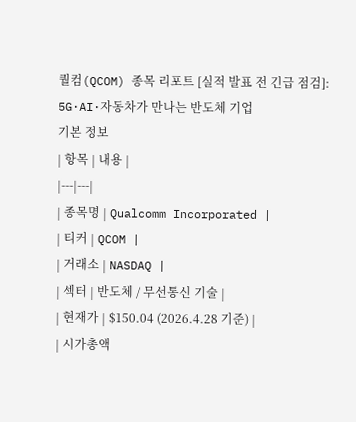퀄컴(QCOM) 종목 리포트 [실적 발표 전 긴급 점검]: 5G·AI·자동차가 만나는 반도체 기업
기본 정보
| 항목 | 내용 |
|---|---|
| 종목명 | Qualcomm Incorporated |
| 티커 | QCOM |
| 거래소 | NASDAQ |
| 섹터 | 반도체 / 무선통신 기술 |
| 현재가 | $150.04 (2026.4.28 기준) |
| 시가총액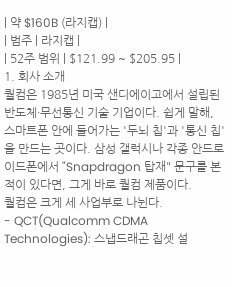| 약 $160B (라지캡) |
| 범주 | 라지캡 |
| 52주 범위 | $121.99 ~ $205.95 |
1. 회사 소개
퀄컴은 1985년 미국 샌디에이고에서 설립된 반도체·무선통신 기술 기업이다. 쉽게 말해, 스마트폰 안에 들어가는 '두뇌 칩'과 '통신 칩'을 만드는 곳이다. 삼성 갤럭시나 각종 안드로이드폰에서 "Snapdragon 탑재" 문구를 본 적이 있다면, 그게 바로 퀄컴 제품이다.
퀄컴은 크게 세 사업부로 나뉜다.
- QCT(Qualcomm CDMA Technologies): 스냅드래곤 칩셋 설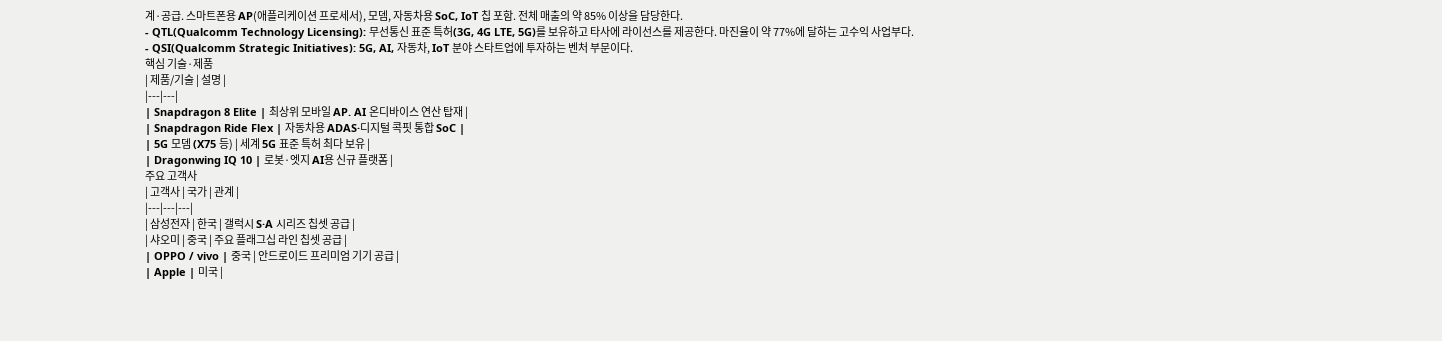계·공급. 스마트폰용 AP(애플리케이션 프로세서), 모뎀, 자동차용 SoC, IoT 칩 포함. 전체 매출의 약 85% 이상을 담당한다.
- QTL(Qualcomm Technology Licensing): 무선통신 표준 특허(3G, 4G LTE, 5G)를 보유하고 타사에 라이선스를 제공한다. 마진율이 약 77%에 달하는 고수익 사업부다.
- QSI(Qualcomm Strategic Initiatives): 5G, AI, 자동차, IoT 분야 스타트업에 투자하는 벤처 부문이다.
핵심 기술·제품
| 제품/기술 | 설명 |
|---|---|
| Snapdragon 8 Elite | 최상위 모바일 AP. AI 온디바이스 연산 탑재 |
| Snapdragon Ride Flex | 자동차용 ADAS·디지털 콕핏 통합 SoC |
| 5G 모뎀 (X75 등) | 세계 5G 표준 특허 최다 보유 |
| Dragonwing IQ 10 | 로봇·엣지 AI용 신규 플랫폼 |
주요 고객사
| 고객사 | 국가 | 관계 |
|---|---|---|
| 삼성전자 | 한국 | 갤럭시 S·A 시리즈 칩셋 공급 |
| 샤오미 | 중국 | 주요 플래그십 라인 칩셋 공급 |
| OPPO / vivo | 중국 | 안드로이드 프리미엄 기기 공급 |
| Apple | 미국 |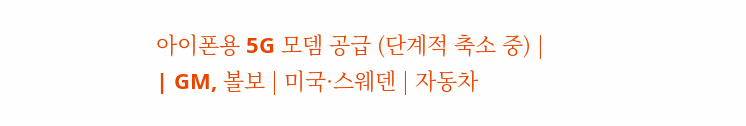아이폰용 5G 모뎀 공급 (단계적 축소 중) |
| GM, 볼보 | 미국·스웨덴 | 자동차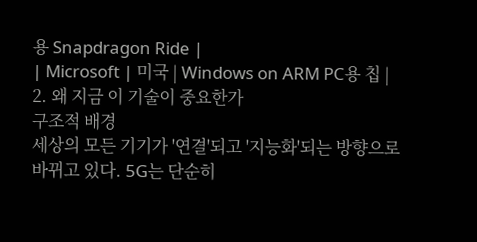용 Snapdragon Ride |
| Microsoft | 미국 | Windows on ARM PC용 칩 |
2. 왜 지금 이 기술이 중요한가
구조적 배경
세상의 모든 기기가 '연결'되고 '지능화'되는 방향으로 바뀌고 있다. 5G는 단순히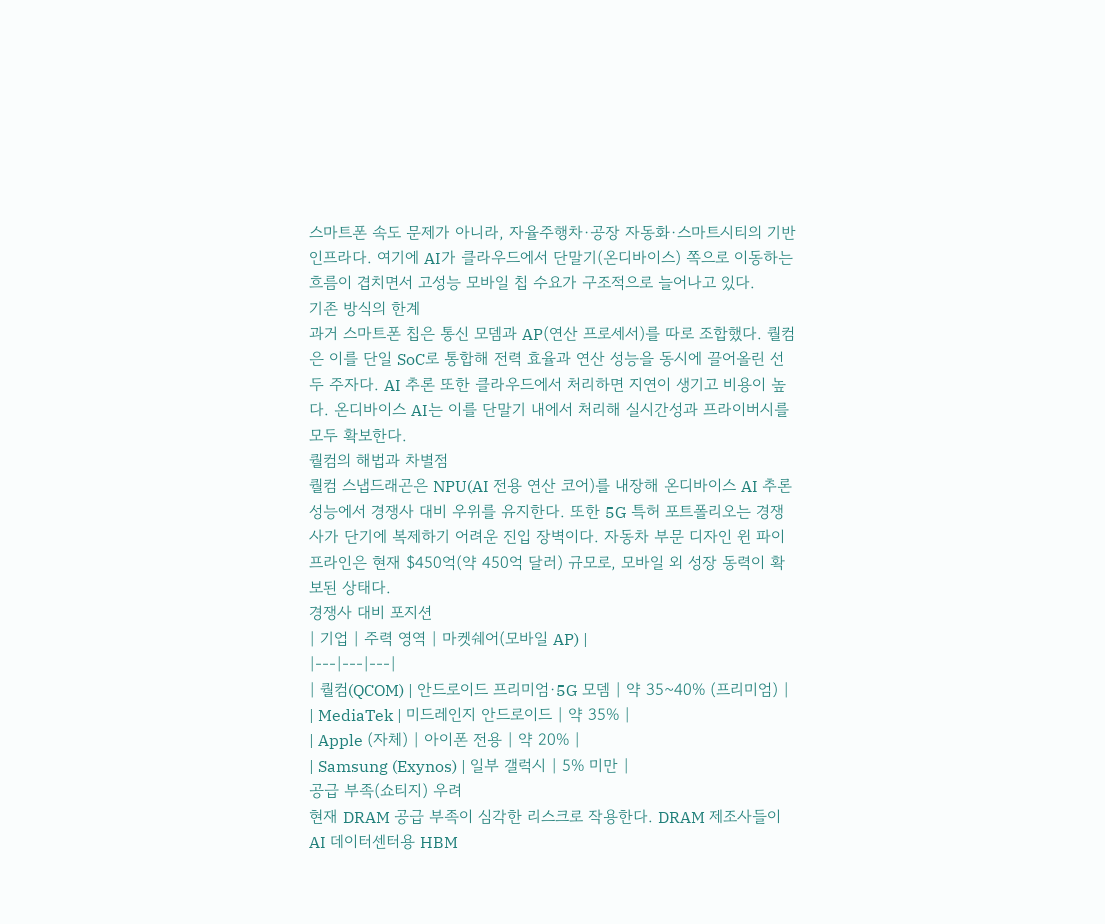스마트폰 속도 문제가 아니라, 자율주행차·공장 자동화·스마트시티의 기반 인프라다. 여기에 AI가 클라우드에서 단말기(온디바이스) 쪽으로 이동하는 흐름이 겹치면서 고성능 모바일 칩 수요가 구조적으로 늘어나고 있다.
기존 방식의 한계
과거 스마트폰 칩은 통신 모뎀과 AP(연산 프로세서)를 따로 조합했다. 퀄컴은 이를 단일 SoC로 통합해 전력 효율과 연산 성능을 동시에 끌어올린 선두 주자다. AI 추론 또한 클라우드에서 처리하면 지연이 생기고 비용이 높다. 온디바이스 AI는 이를 단말기 내에서 처리해 실시간성과 프라이버시를 모두 확보한다.
퀄컴의 해법과 차별점
퀄컴 스냅드래곤은 NPU(AI 전용 연산 코어)를 내장해 온디바이스 AI 추론 성능에서 경쟁사 대비 우위를 유지한다. 또한 5G 특허 포트폴리오는 경쟁사가 단기에 복제하기 어려운 진입 장벽이다. 자동차 부문 디자인 윈 파이프라인은 현재 $450억(약 450억 달러) 규모로, 모바일 외 성장 동력이 확보된 상태다.
경쟁사 대비 포지션
| 기업 | 주력 영역 | 마켓쉐어(모바일 AP) |
|---|---|---|
| 퀄컴(QCOM) | 안드로이드 프리미엄·5G 모뎀 | 약 35~40% (프리미엄) |
| MediaTek | 미드레인지 안드로이드 | 약 35% |
| Apple (자체) | 아이폰 전용 | 약 20% |
| Samsung (Exynos) | 일부 갤럭시 | 5% 미만 |
공급 부족(쇼티지) 우려
현재 DRAM 공급 부족이 심각한 리스크로 작용한다. DRAM 제조사들이 AI 데이터센터용 HBM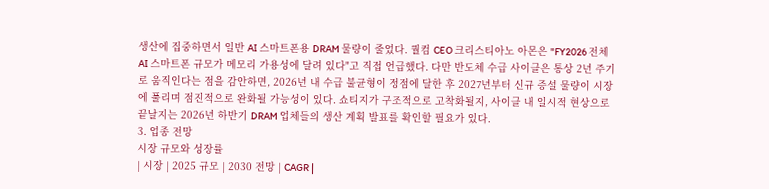생산에 집중하면서 일반 AI 스마트폰용 DRAM 물량이 줄었다. 퀄컴 CEO 크리스티아노 아몬은 "FY2026 전체 AI 스마트폰 규모가 메모리 가용성에 달려 있다"고 직접 언급했다. 다만 반도체 수급 사이클은 통상 2년 주기로 움직인다는 점을 감안하면, 2026년 내 수급 불균형이 정점에 달한 후 2027년부터 신규 증설 물량이 시장에 풀리며 점진적으로 완화될 가능성이 있다. 쇼티지가 구조적으로 고착화될지, 사이클 내 일시적 현상으로 끝날지는 2026년 하반기 DRAM 업체들의 생산 계획 발표를 확인할 필요가 있다.
3. 업종 전망
시장 규모와 성장률
| 시장 | 2025 규모 | 2030 전망 | CAGR |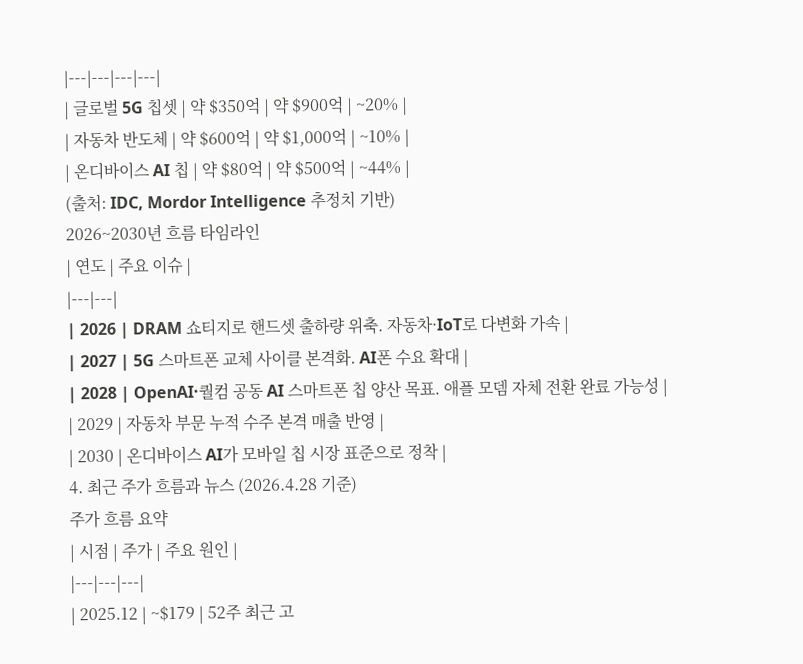|---|---|---|---|
| 글로벌 5G 칩셋 | 약 $350억 | 약 $900억 | ~20% |
| 자동차 반도체 | 약 $600억 | 약 $1,000억 | ~10% |
| 온디바이스 AI 칩 | 약 $80억 | 약 $500억 | ~44% |
(출처: IDC, Mordor Intelligence 추정치 기반)
2026~2030년 흐름 타임라인
| 연도 | 주요 이슈 |
|---|---|
| 2026 | DRAM 쇼티지로 핸드셋 출하량 위축. 자동차·IoT로 다변화 가속 |
| 2027 | 5G 스마트폰 교체 사이클 본격화. AI폰 수요 확대 |
| 2028 | OpenAI·퀄컴 공동 AI 스마트폰 칩 양산 목표. 애플 모뎀 자체 전환 완료 가능성 |
| 2029 | 자동차 부문 누적 수주 본격 매출 반영 |
| 2030 | 온디바이스 AI가 모바일 칩 시장 표준으로 정착 |
4. 최근 주가 흐름과 뉴스 (2026.4.28 기준)
주가 흐름 요약
| 시점 | 주가 | 주요 원인 |
|---|---|---|
| 2025.12 | ~$179 | 52주 최근 고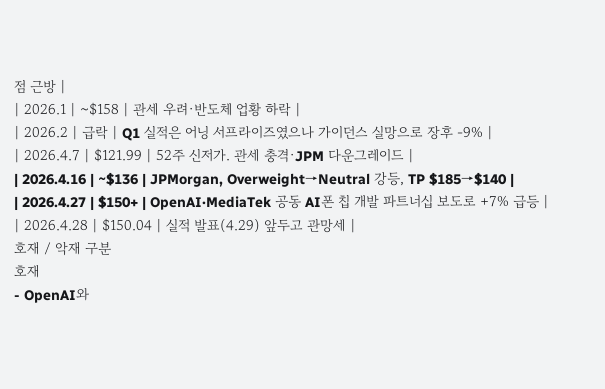점 근방 |
| 2026.1 | ~$158 | 관세 우려·반도체 업황 하락 |
| 2026.2 | 급락 | Q1 실적은 어닝 서프라이즈였으나 가이던스 실망으로 장후 -9% |
| 2026.4.7 | $121.99 | 52주 신저가. 관세 충격·JPM 다운그레이드 |
| 2026.4.16 | ~$136 | JPMorgan, Overweight→Neutral 강등, TP $185→$140 |
| 2026.4.27 | $150+ | OpenAI·MediaTek 공동 AI폰 칩 개발 파트너십 보도로 +7% 급등 |
| 2026.4.28 | $150.04 | 실적 발표(4.29) 앞두고 관망세 |
호재 / 악재 구분
호재
- OpenAI와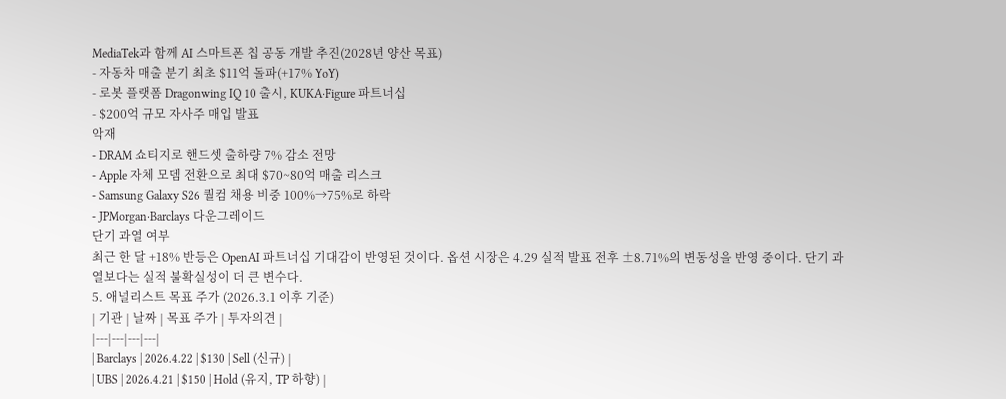MediaTek과 함께 AI 스마트폰 칩 공동 개발 추진(2028년 양산 목표)
- 자동차 매출 분기 최초 $11억 돌파(+17% YoY)
- 로봇 플랫폼 Dragonwing IQ 10 출시, KUKA·Figure 파트너십
- $200억 규모 자사주 매입 발표
악재
- DRAM 쇼티지로 핸드셋 출하량 7% 감소 전망
- Apple 자체 모뎀 전환으로 최대 $70~80억 매출 리스크
- Samsung Galaxy S26 퀄컴 채용 비중 100%→75%로 하락
- JPMorgan·Barclays 다운그레이드
단기 과열 여부
최근 한 달 +18% 반등은 OpenAI 파트너십 기대감이 반영된 것이다. 옵션 시장은 4.29 실적 발표 전후 ±8.71%의 변동성을 반영 중이다. 단기 과열보다는 실적 불확실성이 더 큰 변수다.
5. 애널리스트 목표 주가 (2026.3.1 이후 기준)
| 기관 | 날짜 | 목표 주가 | 투자의견 |
|---|---|---|---|
| Barclays | 2026.4.22 | $130 | Sell (신규) |
| UBS | 2026.4.21 | $150 | Hold (유지, TP 하향) |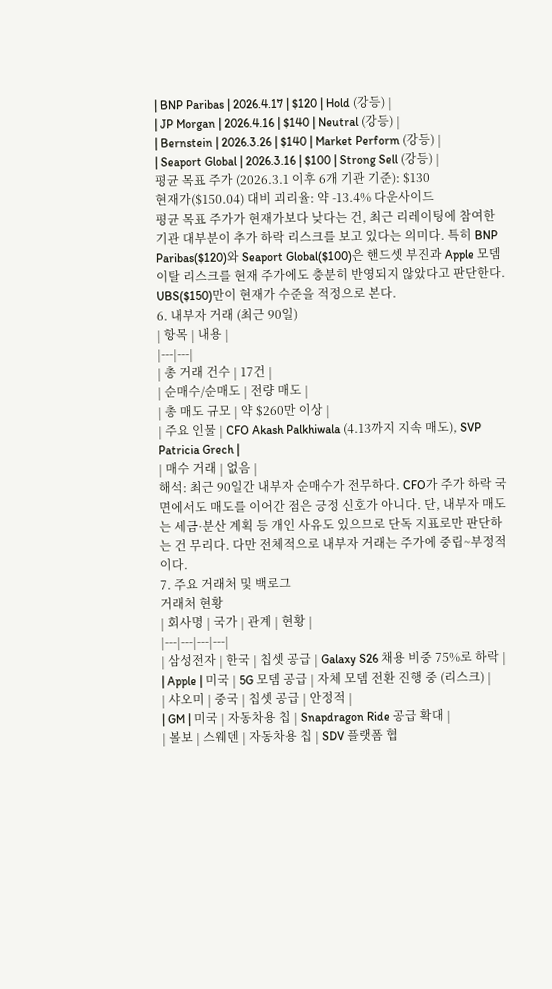| BNP Paribas | 2026.4.17 | $120 | Hold (강등) |
| JP Morgan | 2026.4.16 | $140 | Neutral (강등) |
| Bernstein | 2026.3.26 | $140 | Market Perform (강등) |
| Seaport Global | 2026.3.16 | $100 | Strong Sell (강등) |
평균 목표 주가 (2026.3.1 이후 6개 기관 기준): $130
현재가($150.04) 대비 괴리율: 약 -13.4% 다운사이드
평균 목표 주가가 현재가보다 낮다는 건, 최근 리레이팅에 참여한 기관 대부분이 추가 하락 리스크를 보고 있다는 의미다. 특히 BNP Paribas($120)와 Seaport Global($100)은 핸드셋 부진과 Apple 모뎀 이탈 리스크를 현재 주가에도 충분히 반영되지 않았다고 판단한다. UBS($150)만이 현재가 수준을 적정으로 본다.
6. 내부자 거래 (최근 90일)
| 항목 | 내용 |
|---|---|
| 총 거래 건수 | 17건 |
| 순매수/순매도 | 전량 매도 |
| 총 매도 규모 | 약 $260만 이상 |
| 주요 인물 | CFO Akash Palkhiwala (4.13까지 지속 매도), SVP Patricia Grech |
| 매수 거래 | 없음 |
해석: 최근 90일간 내부자 순매수가 전무하다. CFO가 주가 하락 국면에서도 매도를 이어간 점은 긍정 신호가 아니다. 단, 내부자 매도는 세금·분산 계획 등 개인 사유도 있으므로 단독 지표로만 판단하는 건 무리다. 다만 전체적으로 내부자 거래는 주가에 중립~부정적이다.
7. 주요 거래처 및 백로그
거래처 현황
| 회사명 | 국가 | 관계 | 현황 |
|---|---|---|---|
| 삼성전자 | 한국 | 칩셋 공급 | Galaxy S26 채용 비중 75%로 하락 |
| Apple | 미국 | 5G 모뎀 공급 | 자체 모뎀 전환 진행 중 (리스크) |
| 샤오미 | 중국 | 칩셋 공급 | 안정적 |
| GM | 미국 | 자동차용 칩 | Snapdragon Ride 공급 확대 |
| 볼보 | 스웨덴 | 자동차용 칩 | SDV 플랫폼 협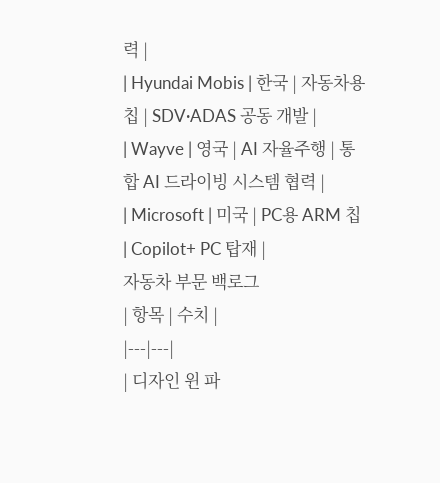력 |
| Hyundai Mobis | 한국 | 자동차용 칩 | SDV·ADAS 공동 개발 |
| Wayve | 영국 | AI 자율주행 | 통합 AI 드라이빙 시스템 협력 |
| Microsoft | 미국 | PC용 ARM 칩 | Copilot+ PC 탑재 |
자동차 부문 백로그
| 항목 | 수치 |
|---|---|
| 디자인 윈 파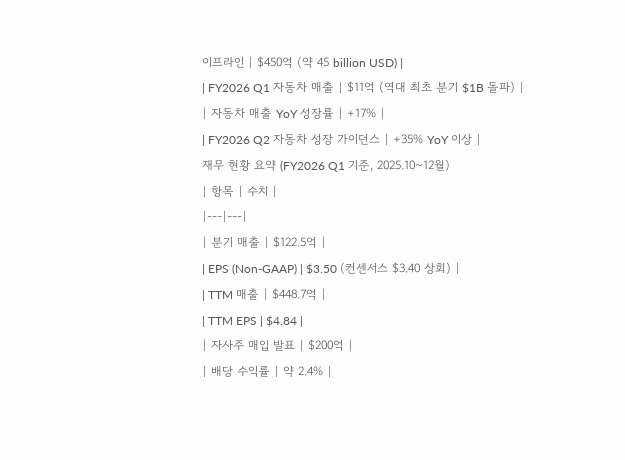이프라인 | $450억 (약 45 billion USD) |
| FY2026 Q1 자동차 매출 | $11억 (역대 최초 분기 $1B 돌파) |
| 자동차 매출 YoY 성장률 | +17% |
| FY2026 Q2 자동차 성장 가이던스 | +35% YoY 이상 |
재무 현황 요약 (FY2026 Q1 기준, 2025.10~12월)
| 항목 | 수치 |
|---|---|
| 분기 매출 | $122.5억 |
| EPS (Non-GAAP) | $3.50 (컨센서스 $3.40 상회) |
| TTM 매출 | $448.7억 |
| TTM EPS | $4.84 |
| 자사주 매입 발표 | $200억 |
| 배당 수익률 | 약 2.4% |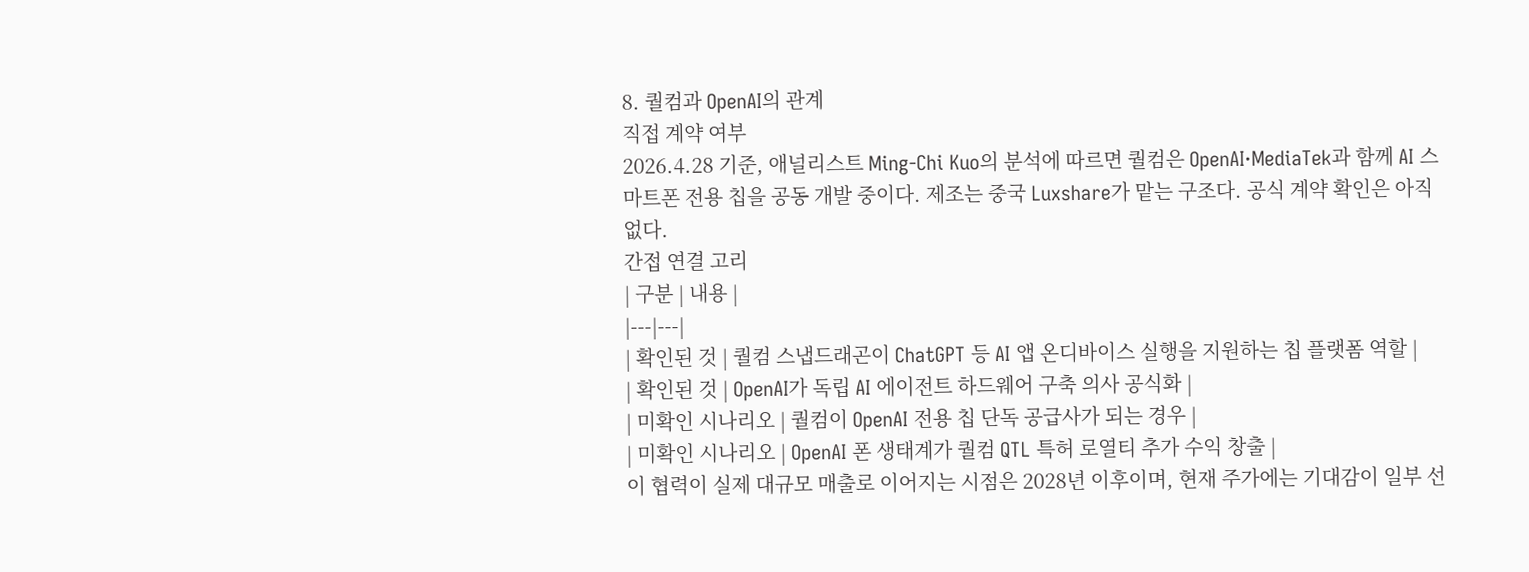8. 퀄컴과 OpenAI의 관계
직접 계약 여부
2026.4.28 기준, 애널리스트 Ming-Chi Kuo의 분석에 따르면 퀄컴은 OpenAI·MediaTek과 함께 AI 스마트폰 전용 칩을 공동 개발 중이다. 제조는 중국 Luxshare가 맡는 구조다. 공식 계약 확인은 아직 없다.
간접 연결 고리
| 구분 | 내용 |
|---|---|
| 확인된 것 | 퀄컴 스냅드래곤이 ChatGPT 등 AI 앱 온디바이스 실행을 지원하는 칩 플랫폼 역할 |
| 확인된 것 | OpenAI가 독립 AI 에이전트 하드웨어 구축 의사 공식화 |
| 미확인 시나리오 | 퀄컴이 OpenAI 전용 칩 단독 공급사가 되는 경우 |
| 미확인 시나리오 | OpenAI 폰 생태계가 퀄컴 QTL 특허 로열티 추가 수익 창출 |
이 협력이 실제 대규모 매출로 이어지는 시점은 2028년 이후이며, 현재 주가에는 기대감이 일부 선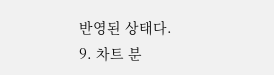반영된 상태다.
9. 차트 분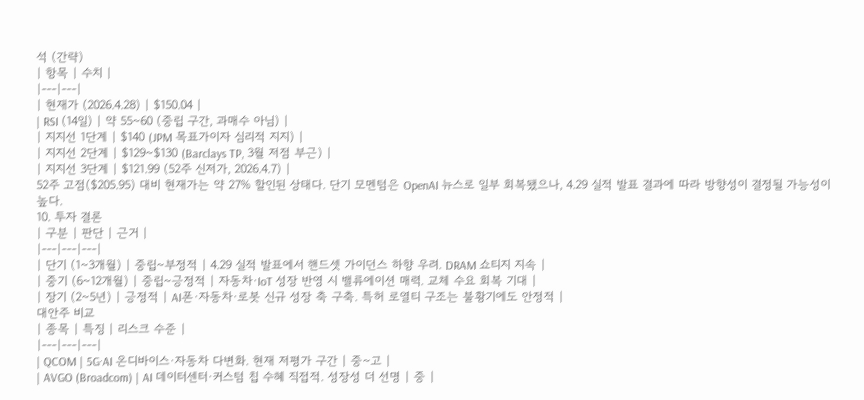석 (간략)
| 항목 | 수치 |
|---|---|
| 현재가 (2026.4.28) | $150.04 |
| RSI (14일) | 약 55~60 (중립 구간, 과매수 아님) |
| 지지선 1단계 | $140 (JPM 목표가이자 심리적 지지) |
| 지지선 2단계 | $129~$130 (Barclays TP, 3월 저점 부근) |
| 지지선 3단계 | $121.99 (52주 신저가, 2026.4.7) |
52주 고점($205.95) 대비 현재가는 약 27% 할인된 상태다. 단기 모멘텀은 OpenAI 뉴스로 일부 회복됐으나, 4.29 실적 발표 결과에 따라 방향성이 결정될 가능성이 높다.
10. 투자 결론
| 구분 | 판단 | 근거 |
|---|---|---|
| 단기 (1~3개월) | 중립~부정적 | 4.29 실적 발표에서 핸드셋 가이던스 하향 우려. DRAM 쇼티지 지속 |
| 중기 (6~12개월) | 중립~긍정적 | 자동차·IoT 성장 반영 시 밸류에이션 매력. 교체 수요 회복 기대 |
| 장기 (2~5년) | 긍정적 | AI폰·자동차·로봇 신규 성장 축 구축. 특허 로열티 구조는 불황기에도 안정적 |
대안주 비교
| 종목 | 특징 | 리스크 수준 |
|---|---|---|
| QCOM | 5G·AI 온디바이스·자동차 다변화. 현재 저평가 구간 | 중~고 |
| AVGO (Broadcom) | AI 데이터센터·커스텀 칩 수혜 직접적. 성장성 더 선명 | 중 |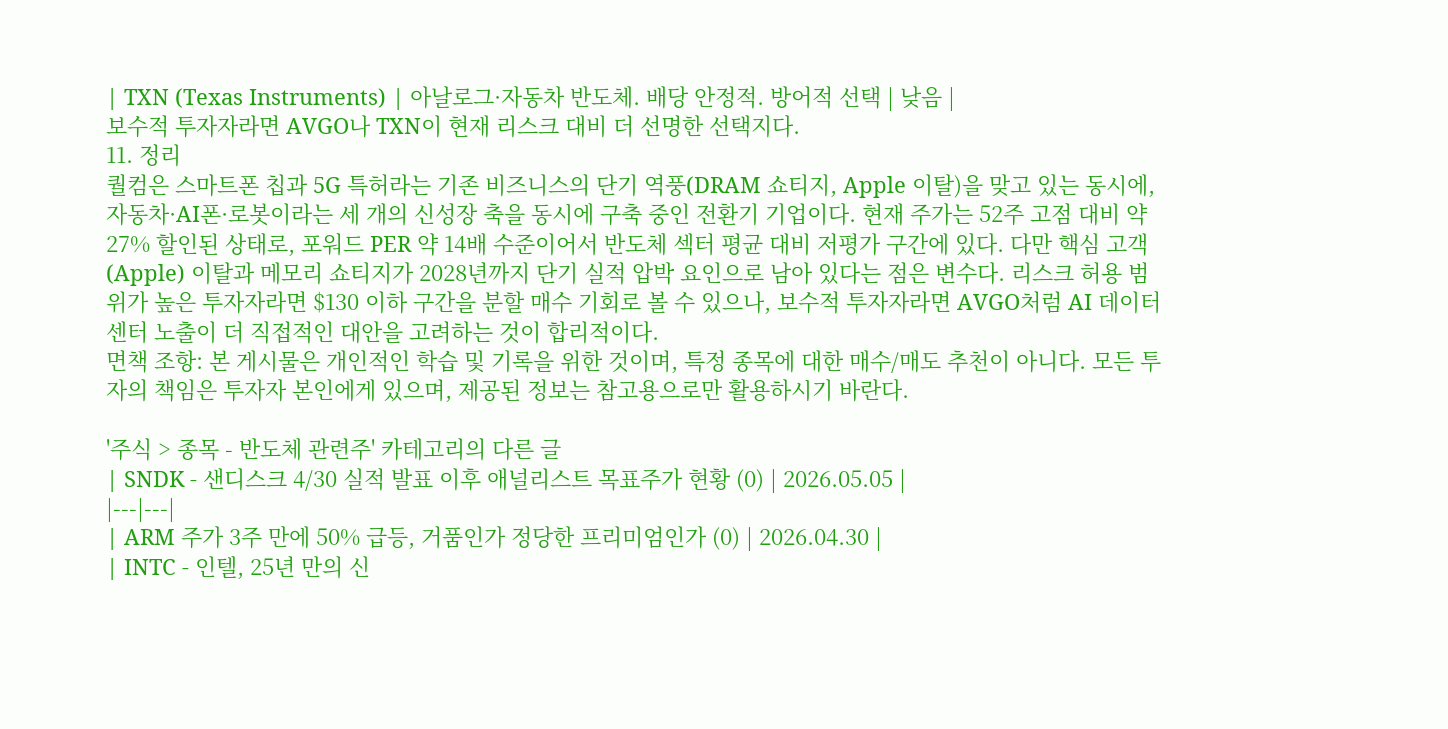| TXN (Texas Instruments) | 아날로그·자동차 반도체. 배당 안정적. 방어적 선택 | 낮음 |
보수적 투자자라면 AVGO나 TXN이 현재 리스크 대비 더 선명한 선택지다.
11. 정리
퀄컴은 스마트폰 칩과 5G 특허라는 기존 비즈니스의 단기 역풍(DRAM 쇼티지, Apple 이탈)을 맞고 있는 동시에, 자동차·AI폰·로봇이라는 세 개의 신성장 축을 동시에 구축 중인 전환기 기업이다. 현재 주가는 52주 고점 대비 약 27% 할인된 상태로, 포워드 PER 약 14배 수준이어서 반도체 섹터 평균 대비 저평가 구간에 있다. 다만 핵심 고객(Apple) 이탈과 메모리 쇼티지가 2028년까지 단기 실적 압박 요인으로 남아 있다는 점은 변수다. 리스크 허용 범위가 높은 투자자라면 $130 이하 구간을 분할 매수 기회로 볼 수 있으나, 보수적 투자자라면 AVGO처럼 AI 데이터센터 노출이 더 직접적인 대안을 고려하는 것이 합리적이다.
면책 조항: 본 게시물은 개인적인 학습 및 기록을 위한 것이며, 특정 종목에 대한 매수/매도 추천이 아니다. 모든 투자의 책임은 투자자 본인에게 있으며, 제공된 정보는 참고용으로만 활용하시기 바란다.

'주식 > 종목 - 반도체 관련주' 카테고리의 다른 글
| SNDK - 샌디스크 4/30 실적 발표 이후 애널리스트 목표주가 현황 (0) | 2026.05.05 |
|---|---|
| ARM 주가 3주 만에 50% 급등, 거품인가 정당한 프리미엄인가 (0) | 2026.04.30 |
| INTC - 인텔, 25년 만의 신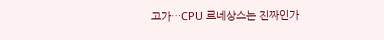고가…CPU 르네상스는 진짜인가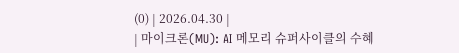(0) | 2026.04.30 |
| 마이크론(MU): AI 메모리 슈퍼사이클의 수혜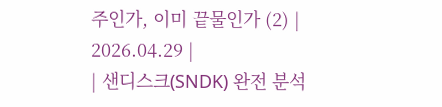주인가, 이미 끝물인가 (2) | 2026.04.29 |
| 샌디스크(SNDK) 완전 분석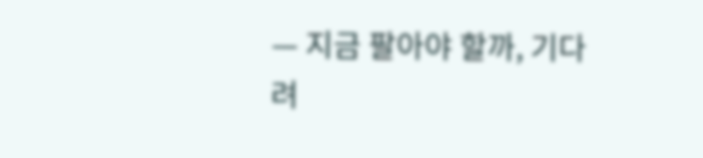— 지금 팔아야 할까, 기다려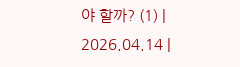야 할까? (1) | 2026.04.14 |